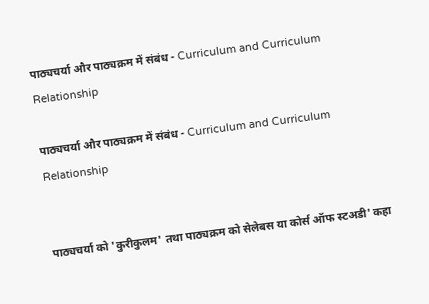पाठ्यचर्या और पाठ्यक्रम में संबंध - Curriculum and Curriculum Relationship

पाठ्यचर्या और पाठ्यक्रम में संबंध - Curriculum and Curriculum Relationship


पाठ्यचर्या को 'कुरीकुलम' तथा पाठ्यक्रम को सेलेबस या कोर्स ऑफ स्टअडी' कहा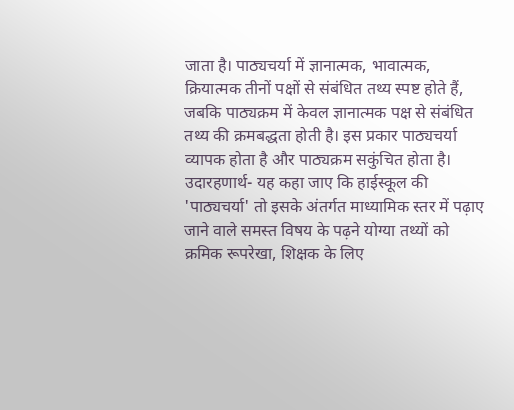जाता है। पाठ्यचर्या में ज्ञानात्मक, भावात्मक, क्रियात्मक तीनों पक्षों से संबंधित तथ्य स्पष्ट होते हैं, जबकि पाठ्यक्रम में केवल ज्ञानात्मक पक्ष से संबंधित तथ्य की क्रमबद्धता होती है। इस प्रकार पाठ्यचर्या व्यापक होता है और पाठ्यक्रम सकुंचित होता है। उदारहणार्थ- यह कहा जाए कि हाईस्कूल की 'पाठ्यचर्या' तो इसके अंतर्गत माध्यामिक स्तर में पढ़ाए जाने वाले समस्त विषय के पढ़ने योग्या तथ्यों को क्रमिक रूपरेखा, शिक्षक के लिए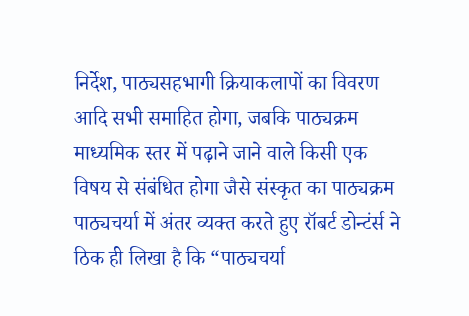निर्देश, पाठ्यसहभागी क्रियाकलापों का विवरण आदि सभी समाहित होगा, जबकि पाठ्यक्रम माध्यमिक स्तर में पढ़ाने जाने वाले किसी एक विषय से संबंधित होगा जैसे संस्कृत का पाठ्यक्रम पाठ्यचर्या में अंतर व्यक्त करते हुए रॉबर्ट डोन्टंर्स ने ठिक ही लिखा है कि “पाठ्यचर्या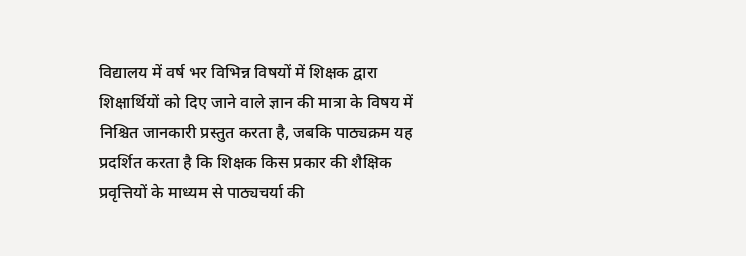विद्यालय में वर्ष भर विभिन्न विषयों में शिक्षक द्वारा शिक्षार्थियों को दिए जाने वाले ज्ञान की मात्रा के विषय में निश्चित जानकारी प्रस्तुत करता है, जबकि पाठ्यक्रम यह प्रदर्शित करता है कि शिक्षक किस प्रकार की शैक्षिक प्रवृत्तियों के माध्यम से पाठ्यचर्या की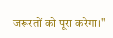जरूरतों को पूरा करेगा।"